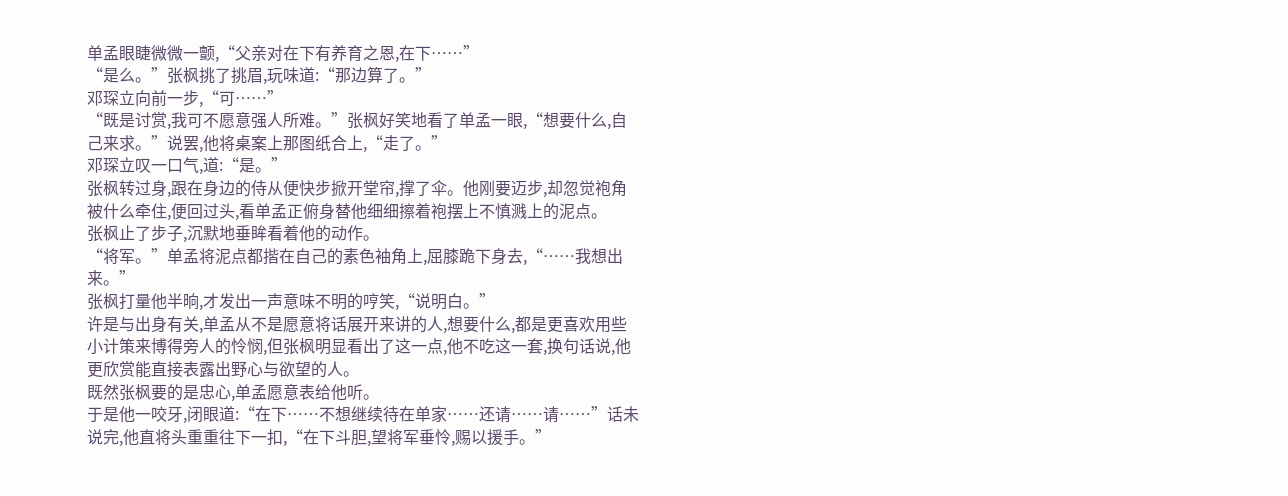单孟眼睫微微一颤,“父亲对在下有养育之恩,在下……”
“是么。”张枫挑了挑眉,玩味道:“那边算了。”
邓琛立向前一步,“可……”
“既是讨赏,我可不愿意强人所难。”张枫好笑地看了单孟一眼,“想要什么,自己来求。”说罢,他将桌案上那图纸合上,“走了。”
邓琛立叹一口气,道:“是。”
张枫转过身,跟在身边的侍从便快步掀开堂帘,撑了伞。他刚要迈步,却忽觉袍角被什么牵住,便回过头,看单孟正俯身替他细细擦着袍摆上不慎溅上的泥点。
张枫止了步子,沉默地垂眸看着他的动作。
“将军。”单孟将泥点都揩在自己的素色袖角上,屈膝跪下身去,“……我想出来。”
张枫打量他半晌,才发出一声意味不明的哼笑,“说明白。”
许是与出身有关,单孟从不是愿意将话展开来讲的人,想要什么,都是更喜欢用些小计策来博得旁人的怜悯,但张枫明显看出了这一点,他不吃这一套,换句话说,他更欣赏能直接表露出野心与欲望的人。
既然张枫要的是忠心,单孟愿意表给他听。
于是他一咬牙,闭眼道:“在下……不想继续待在单家……还请……请……”话未说完,他直将头重重往下一扣,“在下斗胆,望将军垂怜,赐以援手。”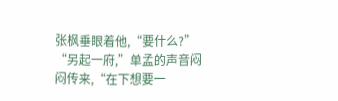张枫垂眼着他,“要什么?”
“另起一府,”单孟的声音闷闷传来,“在下想要一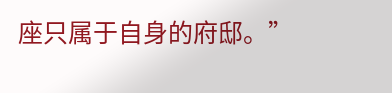座只属于自身的府邸。”